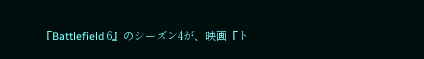『Battlefield 6』のシーズン4が、映画『ト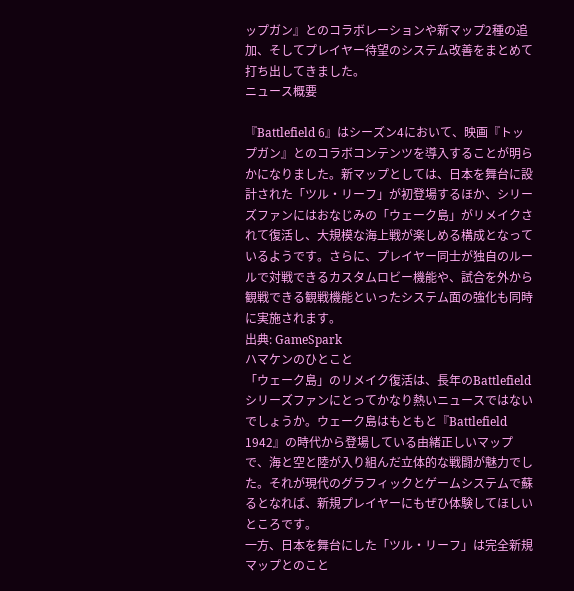ップガン』とのコラボレーションや新マップ2種の追加、そしてプレイヤー待望のシステム改善をまとめて打ち出してきました。
ニュース概要

『Battlefield 6』はシーズン4において、映画『トップガン』とのコラボコンテンツを導入することが明らかになりました。新マップとしては、日本を舞台に設計された「ツル・リーフ」が初登場するほか、シリーズファンにはおなじみの「ウェーク島」がリメイクされて復活し、大規模な海上戦が楽しめる構成となっているようです。さらに、プレイヤー同士が独自のルールで対戦できるカスタムロビー機能や、試合を外から観戦できる観戦機能といったシステム面の強化も同時に実施されます。
出典: GameSpark
ハマケンのひとこと
「ウェーク島」のリメイク復活は、長年のBattlefieldシリーズファンにとってかなり熱いニュースではないでしょうか。ウェーク島はもともと『Battlefield 1942』の時代から登場している由緒正しいマップで、海と空と陸が入り組んだ立体的な戦闘が魅力でした。それが現代のグラフィックとゲームシステムで蘇るとなれば、新規プレイヤーにもぜひ体験してほしいところです。
一方、日本を舞台にした「ツル・リーフ」は完全新規マップとのこと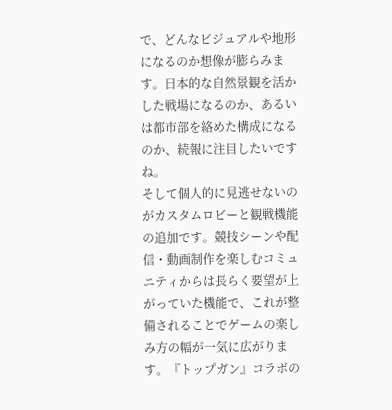で、どんなビジュアルや地形になるのか想像が膨らみます。日本的な自然景観を活かした戦場になるのか、あるいは都市部を絡めた構成になるのか、続報に注目したいですね。
そして個人的に見逃せないのがカスタムロビーと観戦機能の追加です。競技シーンや配信・動画制作を楽しむコミュニティからは長らく要望が上がっていた機能で、これが整備されることでゲームの楽しみ方の幅が一気に広がります。『トップガン』コラボの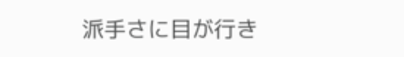派手さに目が行き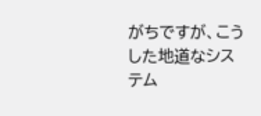がちですが、こうした地道なシステム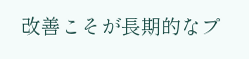改善こそが長期的なプ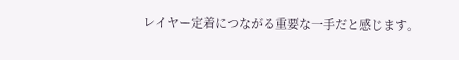レイヤー定着につながる重要な一手だと感じます。